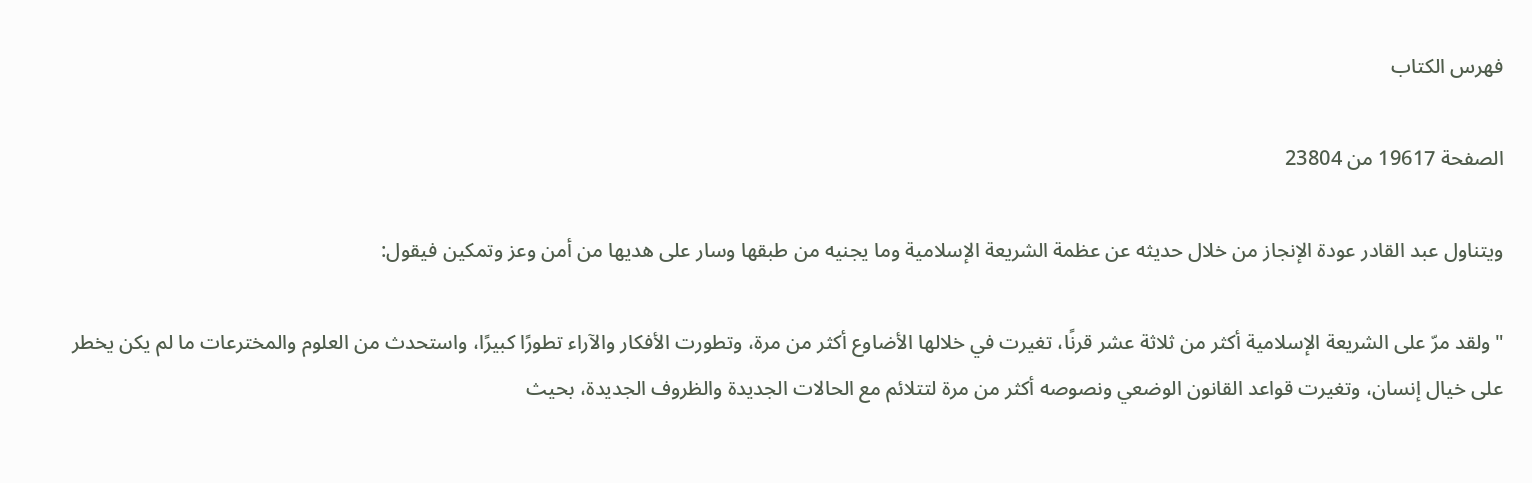فهرس الكتاب

الصفحة 19617 من 23804

ويتناول عبد القادر عودة الإنجاز من خلال حديثه عن عظمة الشريعة الإسلامية وما يجنيه من طبقها وسار على هديها من أمن وعز وتمكين فيقول:

"ولقد مرّ على الشريعة الإسلامية أكثر من ثلاثة عشر قرنًا، تغيرت في خلالها الأضاوع أكثر من مرة، وتطورت الأفكار والآراء تطورًا كبيرًا، واستحدث من العلوم والمخترعات ما لم يكن يخطر على خيال إنسان، وتغيرت قواعد القانون الوضعي ونصوصه أكثر من مرة لتتلائم مع الحالات الجديدة والظروف الجديدة، بحيث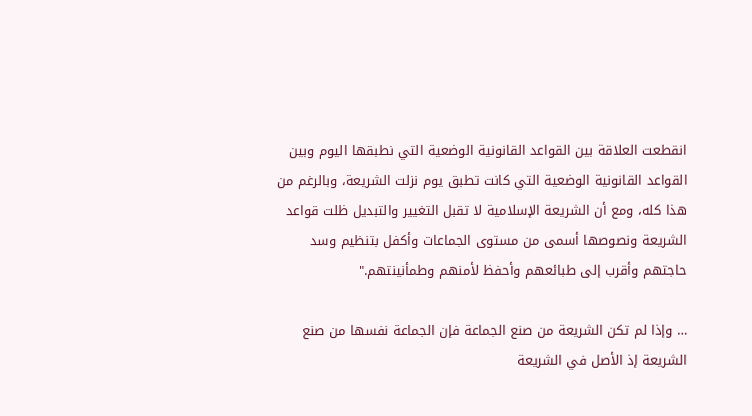انقطعت العلاقة بين القواعد القانونية الوضعية التي نطبقها اليوم وبين القواعد القانونية الوضعية التي كانت تطبق يوم نزلت الشريعة، وبالرغم من هذا كله، ومع أن الشريعة الإسلامية لا تقبل التغيير والتبديل ظلت قواعد الشريعة ونصوصها أسمى من مستوى الجماعات وأكفل بتنظيم وسد حاجتهم وأقرب إلى طبائعهم وأحفظ لأمنهم وطمأنينتهم."

… وإذا لم تكن الشريعة من صنع الجماعة فإن الجماعة نفسها من صنع الشريعة إذ الأصل في الشريعة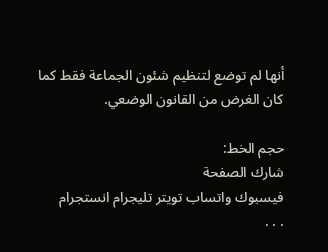أنها لم توضع لتنظيم شئون الجماعة فقط كما كان الغرض من القانون الوضعي.

حجم الخط:
شارك الصفحة
فيسبوك واتساب تويتر تليجرام انستجرام
. . .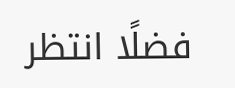فضلًا انتظر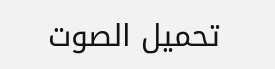تحميل الصوت